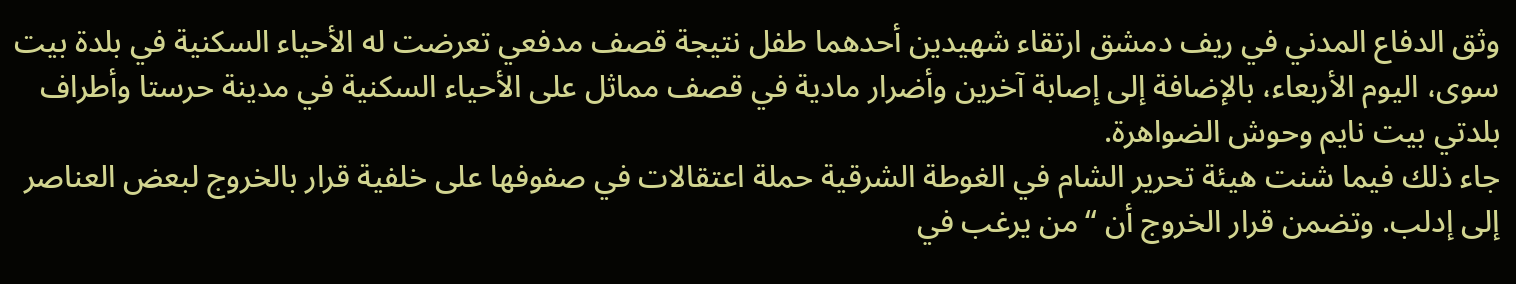وثق الدفاع المدني في ريف دمشق ارتقاء شهيدين أحدهما طفل نتيجة قصف مدفعي تعرضت له الأحياء السكنية في بلدة بيت سوى، اليوم الأربعاء، بالإضافة إلى إصابة آخرين وأضرار مادية في قصف مماثل على الأحياء السكنية في مدينة حرستا وأطراف بلدتي بيت نايم وحوش الضواهرة.
جاء ذلك فيما شنت هيئة تحرير الشام في الغوطة الشرقية حملة اعتقالات في صفوفها على خلفية قرار بالخروج لبعض العناصر إلى إدلب. وتضمن قرار الخروج أن “من يرغب في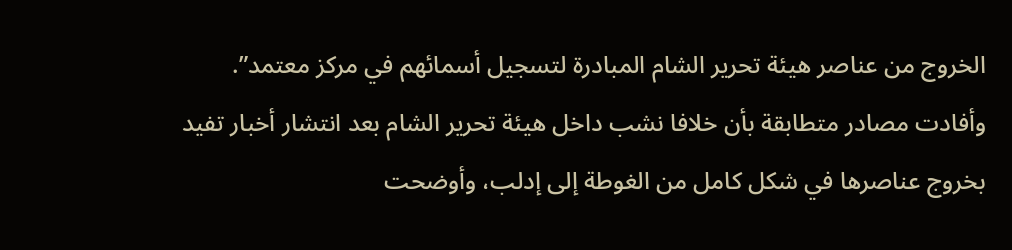الخروج من عناصر هيئة تحرير الشام المبادرة لتسجيل أسمائهم في مركز معتمد”.
وأفادت مصادر متطابقة بأن خلافا نشب داخل هيئة تحرير الشام بعد انتشار أخبار تفيد بخروج عناصرها في شكل كامل من الغوطة إلى إدلب، وأوضحت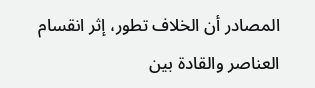المصادر أن الخلاف تطور، إثر انقسام العناصر والقادة بين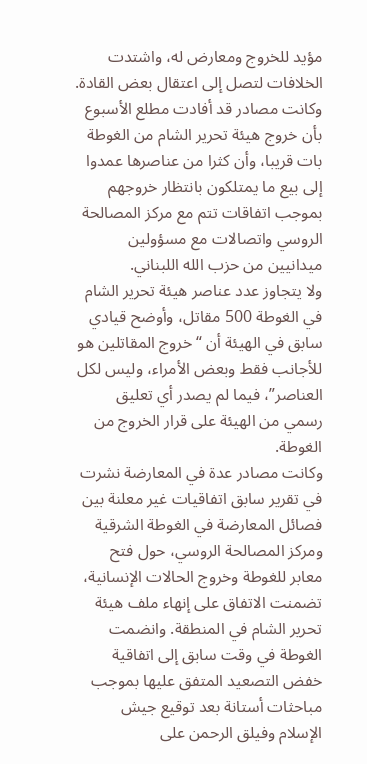مؤيد للخروج ومعارض له، واشتدت الخلافات لتصل إلى اعتقال بعض القادة.
وكانت مصادر قد أفادت مطلع الأسبوع بأن خروج هيئة تحرير الشام من الغوطة بات قريبا، وأن كثرا من عناصرها عمدوا إلى بيع ما يمتلكون بانتظار خروجهم بموجب اتفاقات تتم مع مركز المصالحة الروسي واتصالات مع مسؤولين ميدانيين من حزب الله اللبناني.
ولا يتجاوز عدد عناصر هيئة تحرير الشام في الغوطة 500 مقاتل، وأوضح قيادي سابق في الهيئة أن “خروج المقاتلين هو للأجانب فقط وبعض الأمراء، وليس لكل العناصر”، فيما لم يصدر أي تعليق رسمي من الهيئة على قرار الخروج من الغوطة.
وكانت مصادر عدة في المعارضة نشرت في تقرير سابق اتفاقيات غير معلنة بين فصائل المعارضة في الغوطة الشرقية ومركز المصالحة الروسي، حول فتح معابر للغوطة وخروج الحالات الإنسانية، تضمنت الاتفاق على إنهاء ملف هيئة تحرير الشام في المنطقة. وانضمت الغوطة في وقت سابق إلى اتفاقية خفض التصعيد المتفق عليها بموجب مباحثات أستانة بعد توقيع جيش الإسلام وفيلق الرحمن على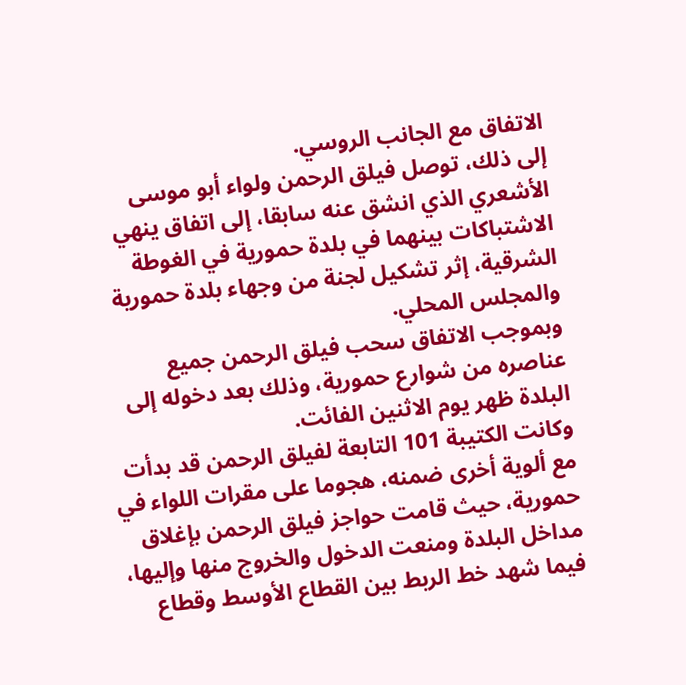الاتفاق مع الجانب الروسي.
إلى ذلك، توصل فيلق الرحمن ولواء أبو موسى الأشعري الذي انشق عنه سابقا، إلى اتفاق ينهي الاشتباكات بينهما في بلدة حمورية في الغوطة الشرقية، إثر تشكيل لجنة من وجهاء بلدة حمورية والمجلس المحلي.
وبموجب الاتفاق سحب فيلق الرحمن جميع عناصره من شوارع حمورية، وذلك بعد دخوله إلى البلدة ظهر يوم الاثنين الفائت.
وكانت الكتيبة 101 التابعة لفيلق الرحمن قد بدأت مع ألوية أخرى ضمنه، هجوما على مقرات اللواء في حمورية، حيث قامت حواجز فيلق الرحمن بإغلاق مداخل البلدة ومنعت الدخول والخروج منها وإليها، فيما شهد خط الربط بين القطاع الأوسط وقطاع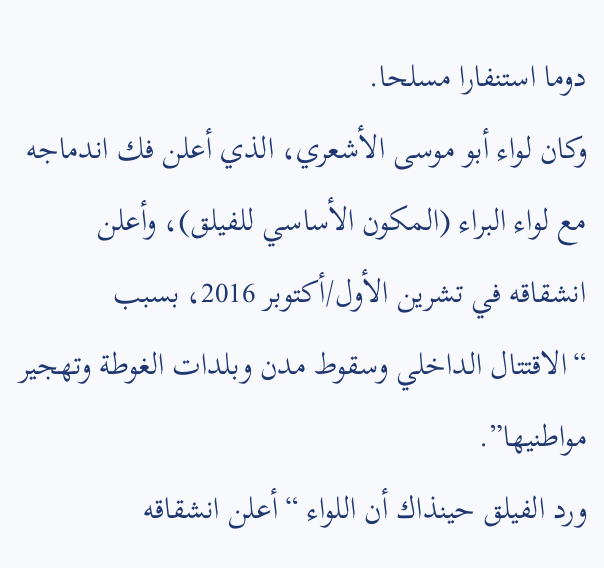دوما استنفارا مسلحا.
وكان لواء أبو موسى الأشعري، الذي أعلن فك اندماجه مع لواء البراء (المكون الأساسي للفيلق)، وأعلن انشقاقه في تشرين الأول/أكتوبر 2016، بسبب “الاقتتال الداخلي وسقوط مدن وبلدات الغوطة وتهجير مواطنيها”.
ورد الفيلق حينذاك أن اللواء “أعلن انشقاقه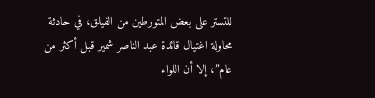للتستر على بعض المتورطين من الفيلق، في حادثة محاولة اغتيال قائدة عبد الناصر شمير قبل أكثر من عام”، إلا أن اللواء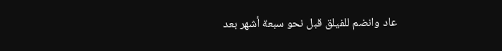عاد وانضم للفيلق قبل نحو سبعة أشهر بعد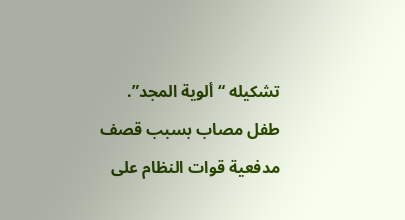تشكيله “ألوية المجد”.
طفل مصاب بسبب قصف مدفعية قوات النظام على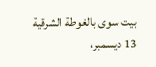بيت سوى بالغوطة الشرقية
13 ديسمبر،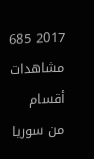2017 685 مشاهدات
أقسام
من سوريا